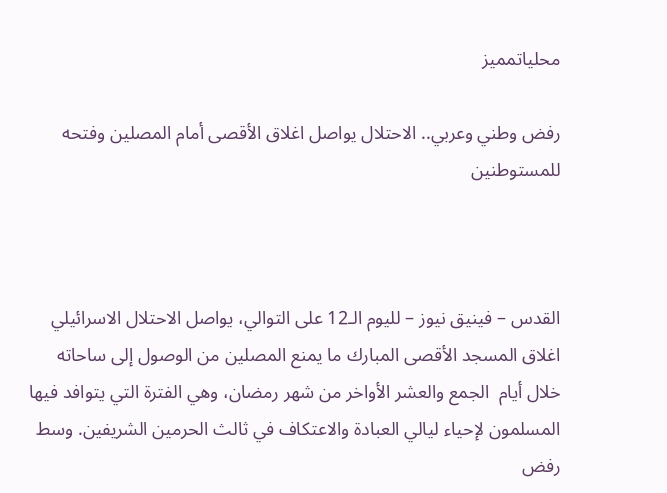محلياتمميز

رفض وطني وعربي.. الاحتلال يواصل اغلاق الأقصى أمام المصلين وفتحه للمستوطنين



القدس – فينيق نيوز – لليوم الـ12 على التوالي، يواصل الاحتلال الاسرائيلي اغلاق المسجد الأقصى المبارك ما يمنع المصلين من الوصول إلى ساحاته خلال أيام  الجمع والعشر الأواخر من شهر رمضان، وهي الفترة التي يتوافد فيها المسلمون لإحياء ليالي العبادة والاعتكاف في ثالث الحرمين الشريفين. وسط رفض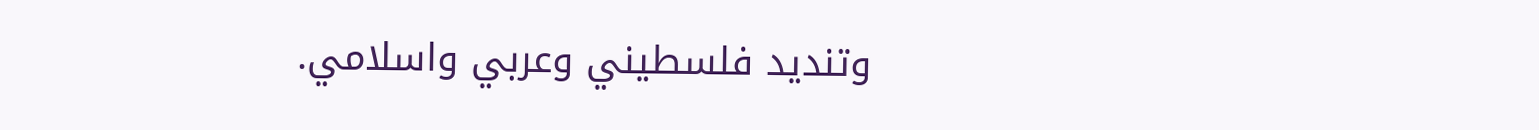وتنديد فلسطيني وعربي واسلامي.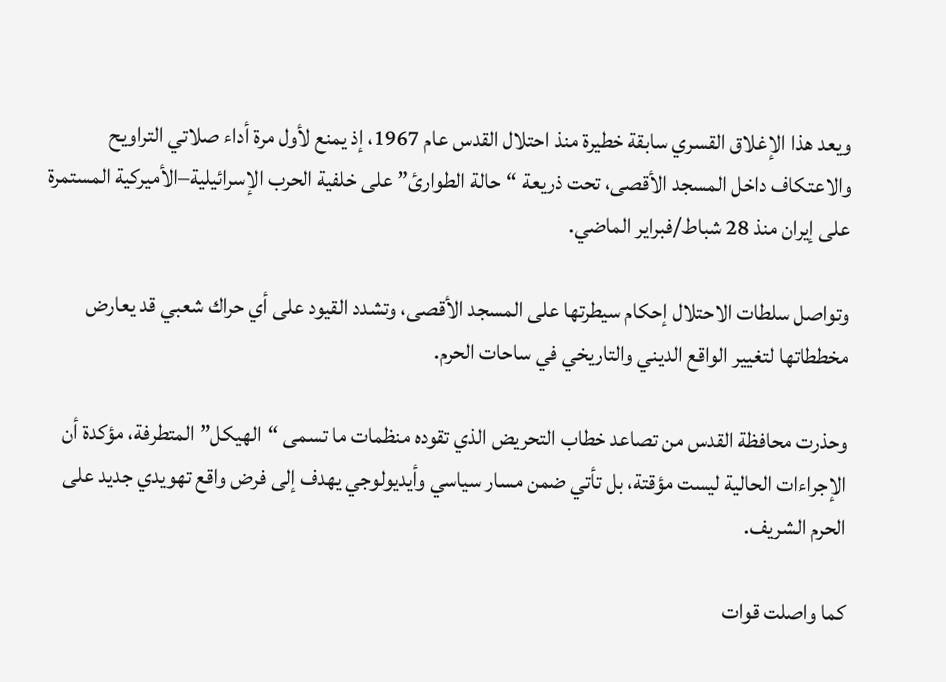ويعد هذا الإغلاق القسري سابقة خطيرة منذ احتلال القدس عام 1967، إذ يمنع لأول مرة أداء صلاتي التراويح والاعتكاف داخل المسجد الأقصى، تحت ذريعة “حالة الطوارئ” على خلفية الحرب الإسرائيلية–الأميركية المستمرة على إيران منذ 28 شباط/فبراير الماضي.

وتواصل سلطات الاحتلال إحكام سيطرتها على المسجد الأقصى، وتشدد القيود على أي حراك شعبي قد يعارض مخططاتها لتغيير الواقع الديني والتاريخي في ساحات الحرم.

وحذرت محافظة القدس من تصاعد خطاب التحريض الذي تقوده منظمات ما تسمى “الهيكل” المتطرفة، مؤكدة أن الإجراءات الحالية ليست مؤقتة، بل تأتي ضمن مسار سياسي وأيديولوجي يهدف إلى فرض واقع تهويدي جديد على الحرم الشريف.

كما واصلت قوات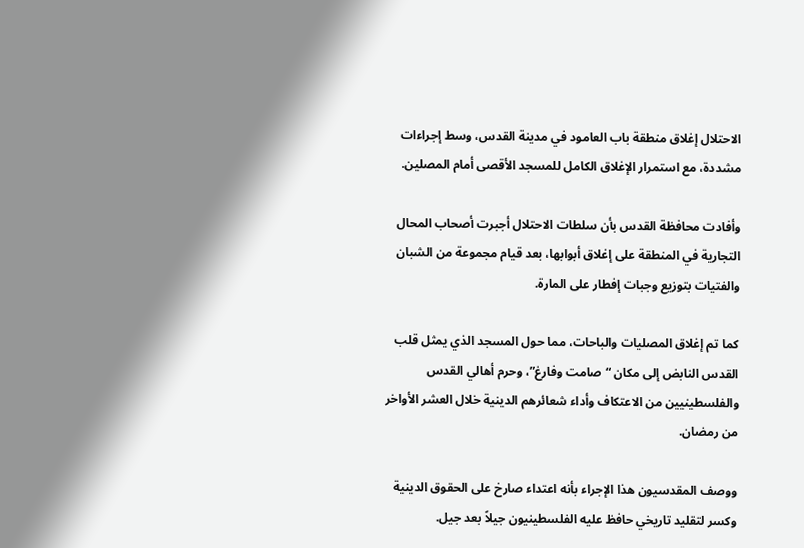الاحتلال إغلاق منطقة باب العامود في مدينة القدس، وسط إجراءات مشددة، مع استمرار الإغلاق الكامل للمسجد الأقصى أمام المصلين.

وأفادت محافظة القدس بأن سلطات الاحتلال أجبرت أصحاب المحال التجارية في المنطقة على إغلاق أبوابها، بعد قيام مجموعة من الشبان والفتيات بتوزيع وجبات إفطار على المارة.

كما تم إغلاق المصليات والباحات، مما حول المسجد الذي يمثل قلب القدس النابض إلى مكان “صامت وفارغ”، وحرم أهالي القدس والفلسطينيين من الاعتكاف وأداء شعائرهم الدينية خلال العشر الأواخر من رمضان.

ووصف المقدسيون هذا الإجراء بأنه اعتداء صارخ على الحقوق الدينية وكسر لتقليد تاريخي حافظ عليه الفلسطينيون جيلاً بعد جيل.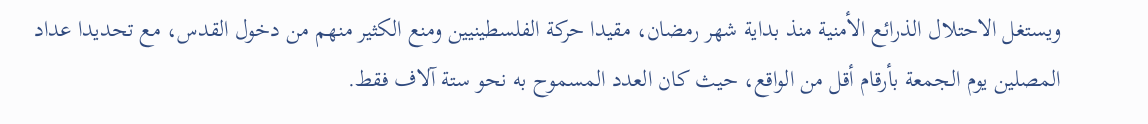ويستغل الاحتلال الذرائع الأمنية منذ بداية شهر رمضان، مقيدا حركة الفلسطينيين ومنع الكثير منهم من دخول القدس، مع تحديدا عداد المصلين يوم الجمعة بأرقام أقل من الواقع، حيث كان العدد المسموح به نحو ستة آلاف فقط.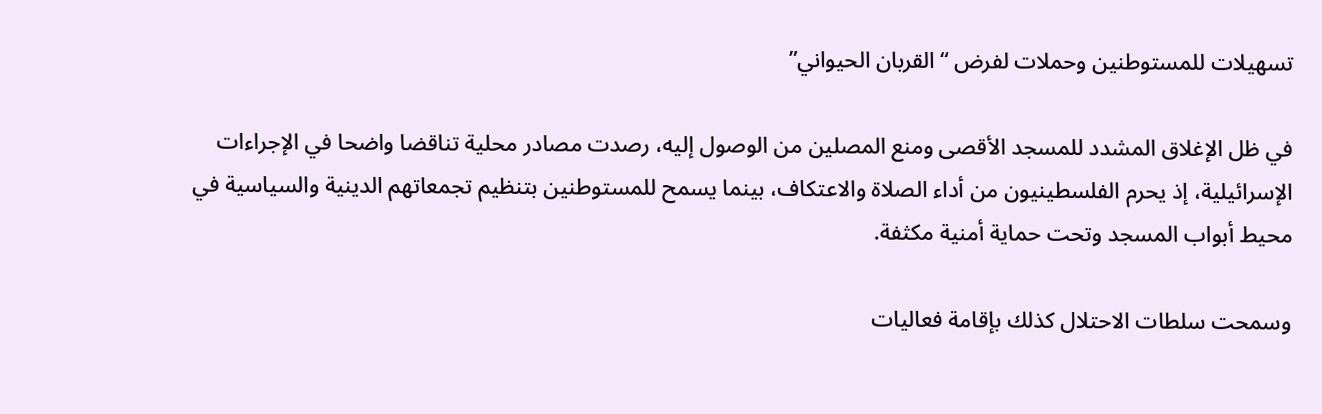تسهيلات للمستوطنين وحملات لفرض “القربان الحيواني”

في ظل الإغلاق المشدد للمسجد الأقصى ومنع المصلين من الوصول إليه، رصدت مصادر محلية تناقضا واضحا في الإجراءات الإسرائيلية، إذ يحرم الفلسطينيون من أداء الصلاة والاعتكاف، بينما يسمح للمستوطنين بتنظيم تجمعاتهم الدينية والسياسية في محيط أبواب المسجد وتحت حماية أمنية مكثفة.

وسمحت سلطات الاحتلال كذلك بإقامة فعاليات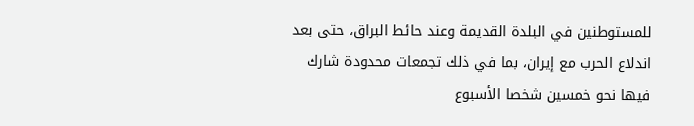للمستوطنين في البلدة القديمة وعند حائط البراق، حتى بعد اندلاع الحرب مع إيران، بما في ذلك تجمعات محدودة شارك فيها نحو خمسين شخصا الأسبوع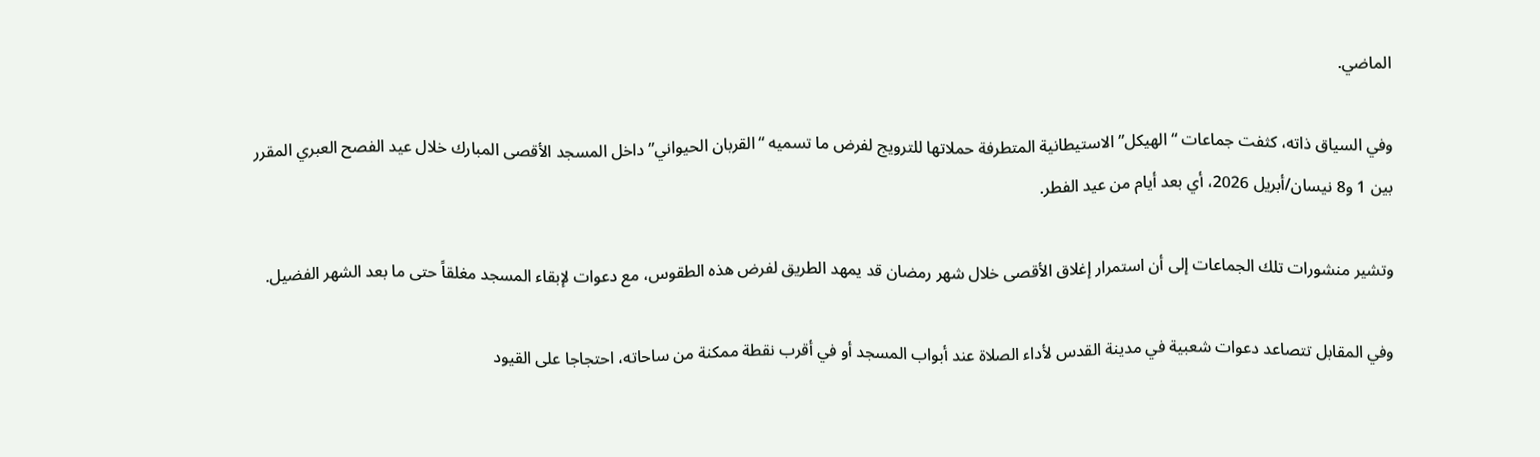الماضي.

وفي السياق ذاته، كثفت جماعات “الهيكل” الاستيطانية المتطرفة حملاتها للترويج لفرض ما تسميه “القربان الحيواني” داخل المسجد الأقصى المبارك خلال عيد الفصح العبري المقرر بين 1 و8 نيسان/أبريل 2026، أي بعد أيام من عيد الفطر.

وتشير منشورات تلك الجماعات إلى أن استمرار إغلاق الأقصى خلال شهر رمضان قد يمهد الطريق لفرض هذه الطقوس، مع دعوات لإبقاء المسجد مغلقاً حتى ما بعد الشهر الفضيل.

وفي المقابل تتصاعد دعوات شعبية في مدينة القدس لأداء الصلاة عند أبواب المسجد أو في أقرب نقطة ممكنة من ساحاته، احتجاجا على القيود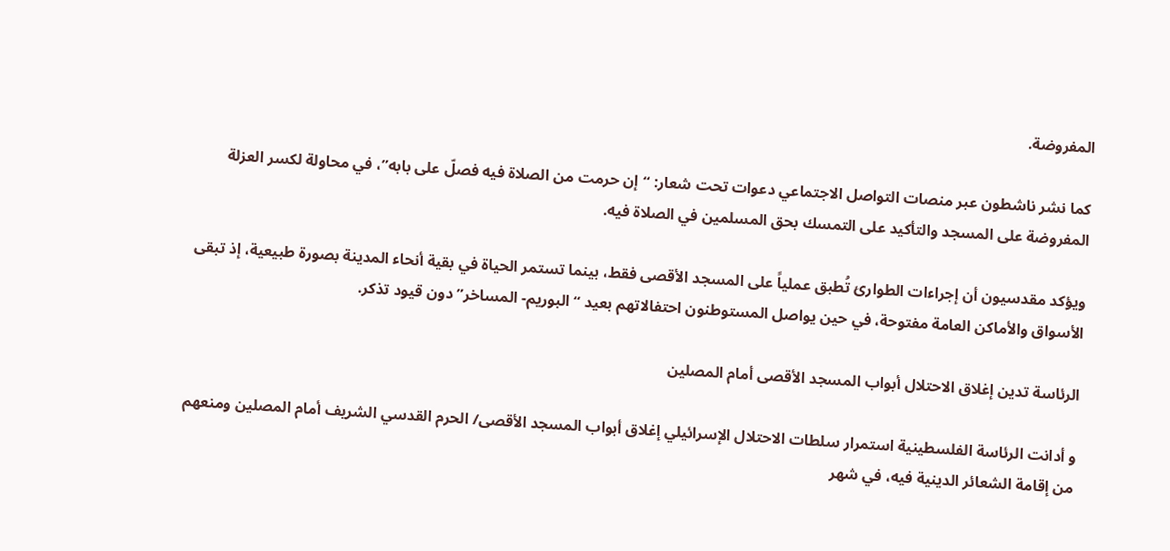المفروضة.

كما نشر ناشطون عبر منصات التواصل الاجتماعي دعوات تحت شعار: “إن حرمت من الصلاة فيه فصلّ على بابه”، في محاولة لكسر العزلة المفروضة على المسجد والتأكيد على التمسك بحق المسلمين في الصلاة فيه.

ويؤكد مقدسيون أن إجراءات الطوارئ تُطبق عملياً على المسجد الأقصى فقط، بينما تستمر الحياة في بقية أنحاء المدينة بصورة طبيعية، إذ تبقى الأسواق والأماكن العامة مفتوحة، في حين يواصل المستوطنون احتفالاتهم بعيد “البوريم- المساخر” دون قيود تذكر.

الرئاسة تدين إغلاق الاحتلال أبواب المسجد الأقصى أمام المصلين

و أدانت الرئاسة الفلسطينية استمرار سلطات الاحتلال الإسرائيلي إغلاق أبواب المسجد الأقصى/ الحرم القدسي الشريف أمام المصلين ومنعهم من إقامة الشعائر الدينية فيه، في شهر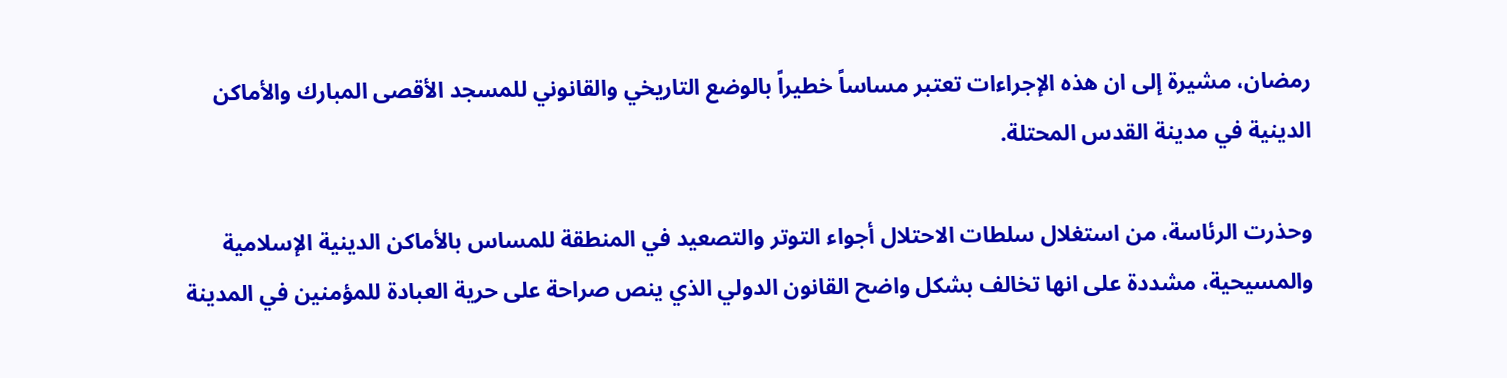رمضان، مشيرة إلى ان هذه الإجراءات تعتبر مساساً خطيراً بالوضع التاريخي والقانوني للمسجد الأقصى المبارك والأماكن الدينية في مدينة القدس المحتلة.

وحذرت الرئاسة، من استغلال سلطات الاحتلال أجواء التوتر والتصعيد في المنطقة للمساس بالأماكن الدينية الإسلامية والمسيحية، مشددة على انها تخالف بشكل واضح القانون الدولي الذي ينص صراحة على حرية العبادة للمؤمنين في المدينة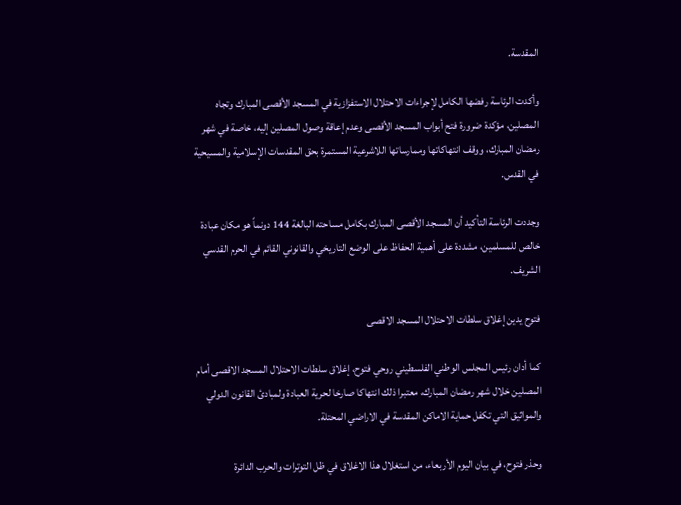المقدسة.

وأكدت الرئاسة رفضها الكامل لإجراءات الاحتلال الاستفزازية في المسجد الأقصى المبارك وتجاه المصلين، مؤكدة ضرورة فتح أبواب المسجد الأقصى وعدم إعاقة وصول المصلين إليه، خاصة في شهر رمضان المبارك، ووقف انتهاكاتها وممارساتها اللاشرعية المستمرة بحق المقدسات الإسلامية والمسيحية في القدس.

وجددت الرئاسة التأكيد أن المسجد الأقصى المبارك بكامل مساحته البالغة 144 دونماً هو مكان عبادة خالص للمسلمين، مشددة على أهمية الحفاظ على الوضع التاريخي والقانوني القائم في الحرم القدسي الشريف.

فتوح يدين إغلاق سلطات الاحتلال المسجد الاقصى

كما أدان رئيس المجلس الوطني الفلسطيني روحي فتوح، إغلاق سلطات الاحتلال المسجد الاقصى أمام المصلين خلال شهر رمضان المبارك، معتبرا ذلك انتهاكا صارخا لحرية العبادة ولمبادئ القانون الدولي والمواثيق التي تكفل حماية الاماكن المقدسة في الاراضي المحتلة.

وحذر فتوح، في بيان اليوم الأربعاء، من استغلال هذا الاغلاق في ظل التوترات والحرب الدائرة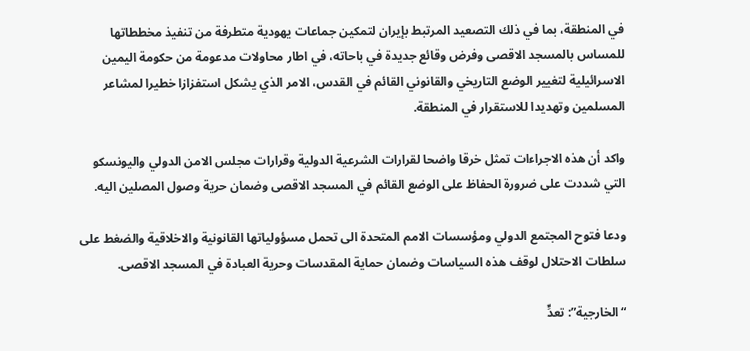في المنطقة، بما في ذلك التصعيد المرتبط بإيران لتمكين جماعات يهودية متطرفة من تنفيذ مخططاتها للمساس بالمسجد الاقصى وفرض وقائع جديدة في باحاته، في اطار محاولات مدعومة من حكومة اليمين الاسرائيلية لتغيير الوضع التاريخي والقانوني القائم في القدس، الامر الذي يشكل استفزازا خطيرا لمشاعر المسلمين وتهديدا للاستقرار في المنطقة.

واكد أن هذه الاجراءات تمثل خرقا واضحا لقرارات الشرعية الدولية وقرارات مجلس الامن الدولي واليونسكو التي شددت على ضرورة الحفاظ على الوضع القائم في المسجد الاقصى وضمان حرية وصول المصلين اليه.

ودعا فتوح المجتمع الدولي ومؤسسات الامم المتحدة الى تحمل مسؤولياتها القانونية والاخلاقية والضغط على سلطات الاحتلال لوقف هذه السياسات وضمان حماية المقدسات وحرية العبادة في المسجد الاقصى.

“الخارجية”: تعدٍّ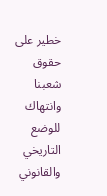خطير على حقوق شعبنا وانتهاك للوضع التاريخي والقانوني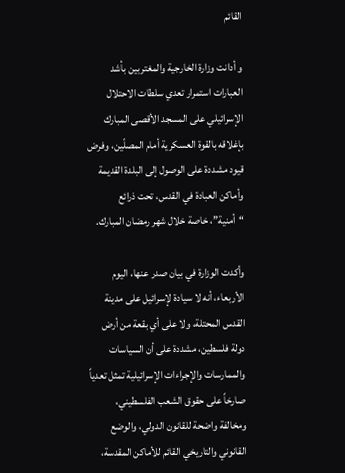القائم

و أدانت وزارة الخارجية والمغتربين بأشد العبارات استمرار تعدي سلطات الاحتلال الإسرائيلي على المسجد الأقصى المبارك بإغلاقه بالقوة العسكرية أمام المصلّين، وفرض قيود مشددة على الوصول إلى البلدة القديمة وأماكن العبادة في القدس، تحت ذرائع “أمنية”، خاصة خلال شهر رمضان المبارك.

وأكدت الوزارة في بيان صدر عنها، اليوم الأربعاء، أنه لا سيادة لإسرائيل على مدينة القدس المحتلة، ولا على أي بقعة من أرض دولة فلسطين، مشددة على أن السياسات والممارسات والإجراءات الإسرائيلية تمثل تعدياً صارخاً على حقوق الشعب الفلسطيني، ومخالفة واضحة للقانون الدولي، والوضع القانوني والتاريخي القائم للأماكن المقدسة،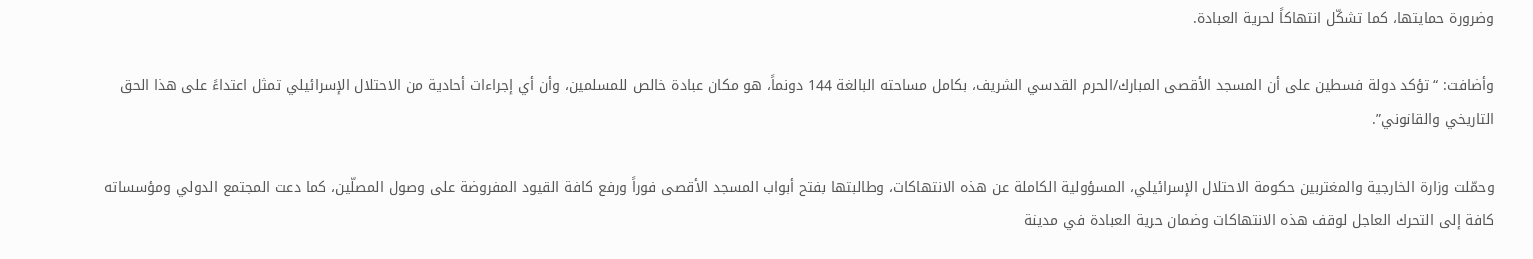وضرورة حمايتها، كما تشكّل انتهاكاً لحرية العبادة.

وأضافت: “تؤكد دولة فسطين على أن المسجد الأقصى المبارك/الحرم القدسي الشريف، بكامل مساحته البالغة 144 دونماً، هو مكان عبادة خالص للمسلمين، وأن أي إجراءات أحادية من الاحتلال الإسرائيلي تمثل اعتداءً على هذا الحق التاريخي والقانوني”.

وحمّلت وزارة الخارجية والمغتربين حكومة الاحتلال الإسرائيلي، المسؤولية الكاملة عن هذه الانتهاكات، وطالبتها بفتح أبواب المسجد الأقصى فوراً ورفع كافة القيود المفروضة على وصول المصلّين، كما دعت المجتمع الدولي ومؤسساته كافة إلى التحرك العاجل لوقف هذه الانتهاكات وضمان حرية العبادة في مدينة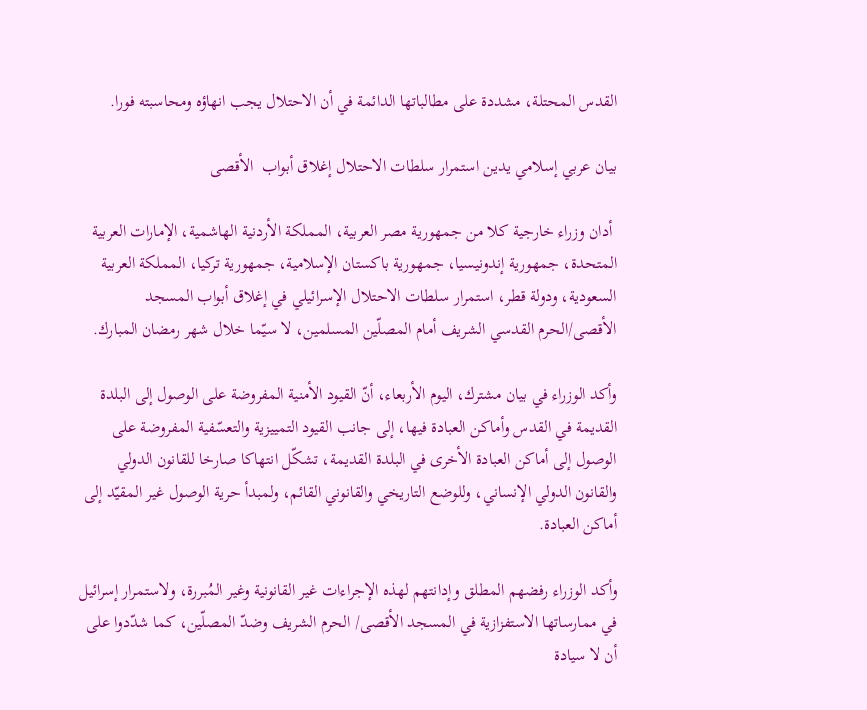القدس المحتلة، مشددة على مطالباتها الدائمة في أن الاحتلال يجب انهاؤه ومحاسبته فورا.

بيان عربي إسلامي يدين استمرار سلطات الاحتلال إغلاق أبواب  الأقصى

 أدان وزراء خارجية كلا من جمهورية مصر العربية، المملكة الأردنية الهاشمية، الإمارات العربية المتحدة، جمهورية إندونيسيا، جمهورية باكستان الإسلامية، جمهورية تركيا، المملكة العربية السعودية، ودولة قطر، استمرار سلطات الاحتلال الإسرائيلي في إغلاق أبواب المسجد الأقصى/الحرم القدسي الشريف أمام المصلّين المسلمين، لا سيّما خلال شهر رمضان المبارك.

وأكد الوزراء في بيان مشترك، اليوم الأربعاء، أنّ القيود الأمنية المفروضة على الوصول إلى البلدة القديمة في القدس وأماكن العبادة فيها، إلى جانب القيود التمييزية والتعسّفية المفروضة على الوصول إلى أماكن العبادة الأخرى في البلدة القديمة، تشكّل انتهاكا صارخا للقانون الدولي والقانون الدولي الإنساني، وللوضع التاريخي والقانوني القائم، ولمبدأ حرية الوصول غير المقيّد إلى أماكن العبادة.

وأكد الوزراء رفضهم المطلق وإدانتهم لهذه الإجراءات غير القانونية وغير المُبررة، ولاستمرار إسرائيل في ممارساتها الاستفزازية في المسجد الأقصى/ الحرم الشريف وضدّ المصلّين، كما شدّدوا على أن لا سيادة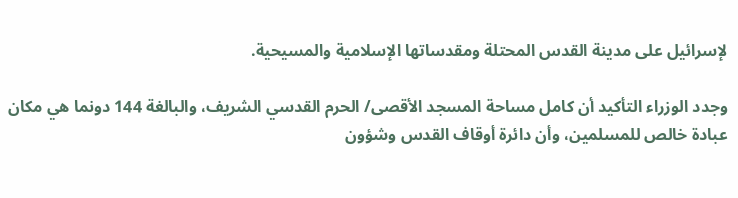لإسرائيل على مدينة القدس المحتلة ومقدساتها الإسلامية والمسيحية.

وجدد الوزراء التأكيد أن كامل مساحة المسجد الأقصى/ الحرم القدسي الشريف، والبالغة 144 دونما هي مكان عبادة خالص للمسلمين، وأن دائرة أوقاف القدس وشؤون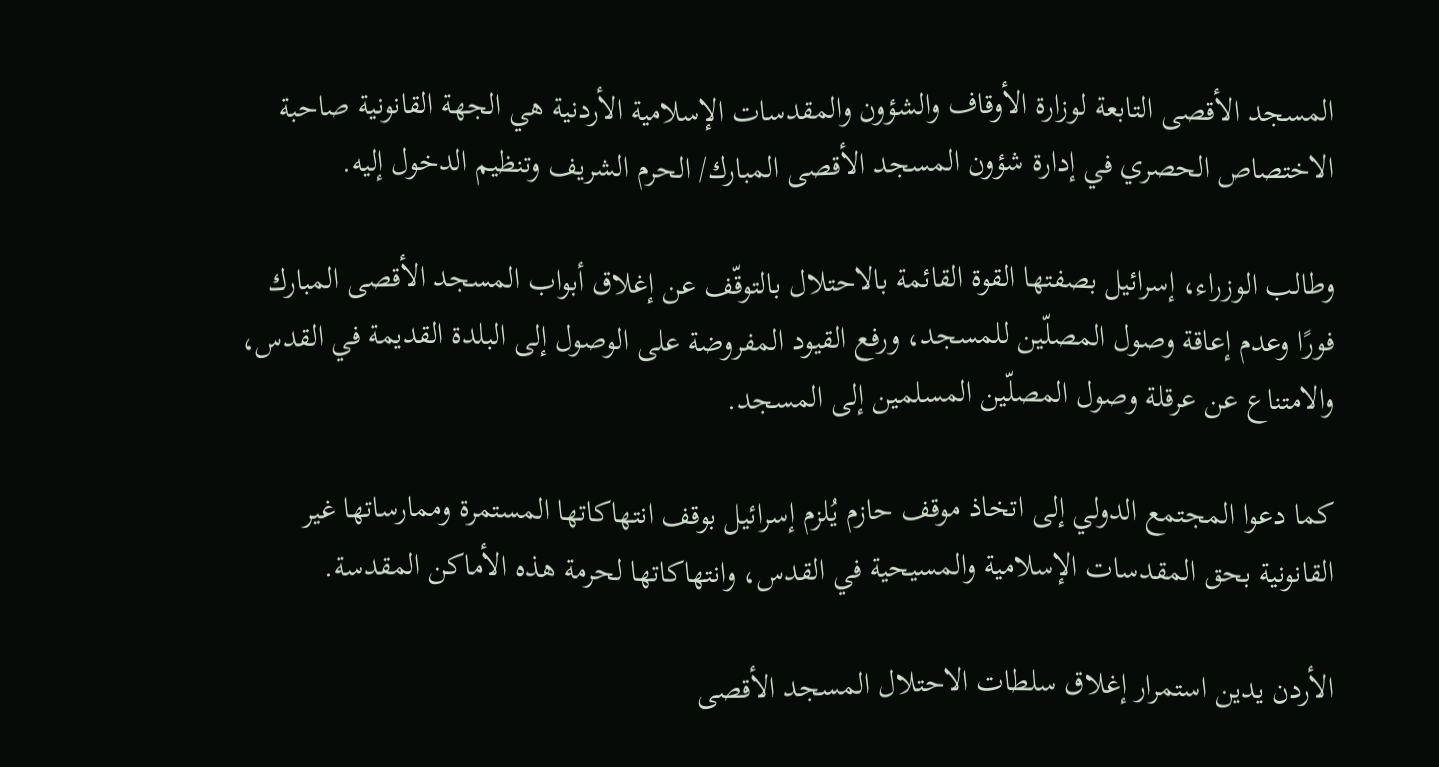المسجد الأقصى التابعة لوزارة الأوقاف والشؤون والمقدسات الإسلامية الأردنية هي الجهة القانونية صاحبة الاختصاص الحصري في إدارة شؤون المسجد الأقصى المبارك/ الحرم الشريف وتنظيم الدخول إليه.

وطالب الوزراء، إسرائيل بصفتها القوة القائمة بالاحتلال بالتوقّف عن إغلاق أبواب المسجد الأقصى المبارك فورًا وعدم إعاقة وصول المصلّين للمسجد، ورفع القيود المفروضة على الوصول إلى البلدة القديمة في القدس، والامتناع عن عرقلة وصول المصلّين المسلمين إلى المسجد.

كما دعوا المجتمع الدولي إلى اتخاذ موقف حازم يُلزم إسرائيل بوقف انتهاكاتها المستمرة وممارساتها غير القانونية بحق المقدسات الإسلامية والمسيحية في القدس، وانتهاكاتها لحرمة هذه الأماكن المقدسة.

الأردن يدين استمرار إغلاق سلطات الاحتلال المسجد الأقصى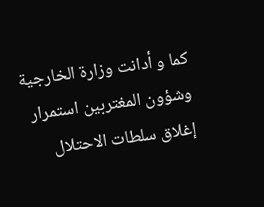كما و أدانت وزارة الخارجية وشؤون المغتربين استمرار إغلاق سلطات الاحتلال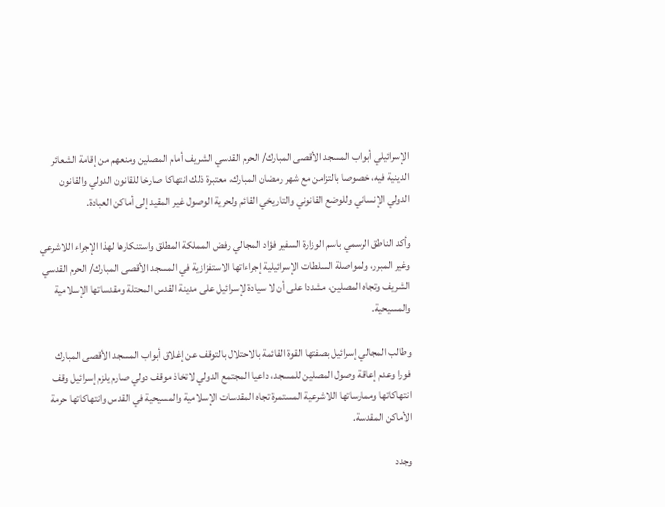الإسرائيلي أبواب المسجد الأقصى المبارك/ الحرم القدسي الشريف أمام المصلين ومنعهم من إقامة الشعائر الدينية فيه، خصوصا بالتزامن مع شهر رمضان المبارك، معتبرة ذلك انتهاكا صارخا للقانون الدولي والقانون الدولي الإنساني وللوضع القانوني والتاريخي القائم ولحرية الوصول غير المقيد إلى أماكن العبادة.

وأكد الناطق الرسمي باسم الوزارة السفير فؤاد المجالي رفض المملكة المطلق واستنكارها لهذا الإجراء اللاشرعي وغير المبرر، ولمواصلة السلطات الإسرائيلية إجراءاتها الاستفزازية في المسجد الأقصى المبارك/ الحرم القدسي الشريف وتجاه المصلين، مشددا على أن لا سيادة لإسرائيل على مدينة القدس المحتلة ومقدساتها الإسلامية والمسيحية.

وطالب المجالي إسرائيل بصفتها القوة القائمة بالاحتلال بالتوقف عن إغلاق أبواب المسجد الأقصى المبارك فورا وعدم إعاقة وصول المصلين للمسجد، داعيا المجتمع الدولي لاتخاذ موقف دولي صارم يلزم إسرائيل وقف انتهاكاتها وممارساتها اللاشرعية المستمرة تجاه المقدسات الإسلامية والمسيحية في القدس وانتهاكاتها حرمة الأماكن المقدسة.

وجدد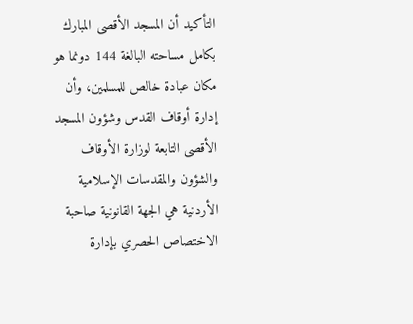التأكيد أن المسجد الأقصى المبارك بكامل مساحته البالغة 144 دونما هو مكان عبادة خالص للمسلمين، وأن إدارة أوقاف القدس وشؤون المسجد الأقصى التابعة لوزارة الأوقاف والشؤون والمقدسات الإسلامية الأردنية هي الجهة القانونية صاحبة الاختصاص الحصري بإدارة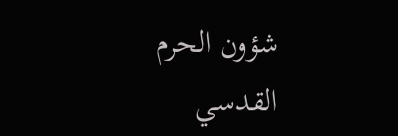شؤون الحرم القدسي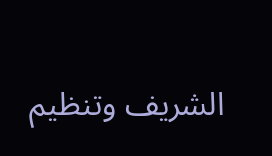الشريف وتنظيم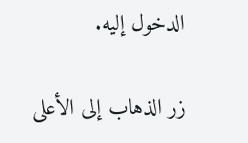الدخول إليه.

زر الذهاب إلى الأعلى